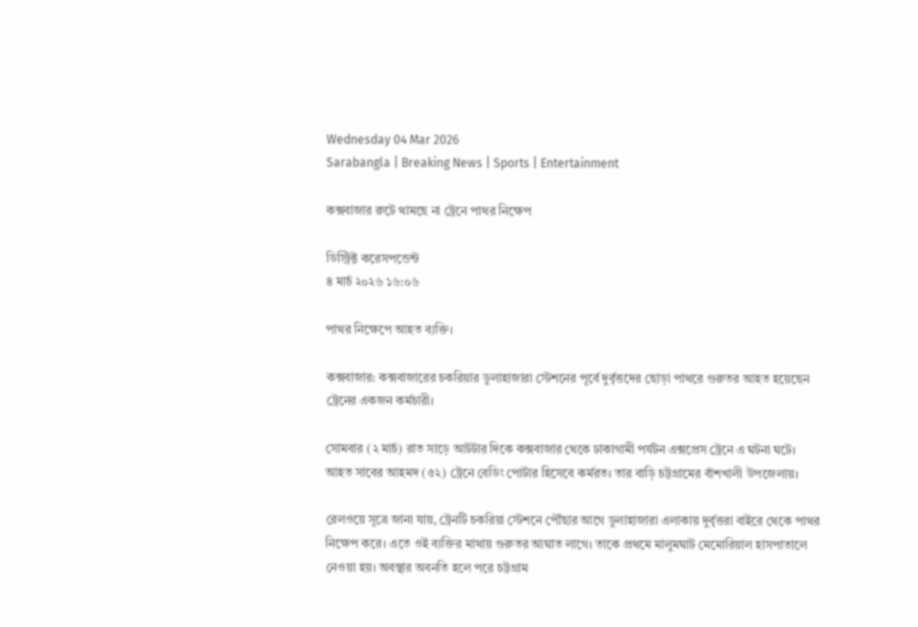Wednesday 04 Mar 2026
Sarabangla | Breaking News | Sports | Entertainment

কক্সবাজার রুটে থামছে না ট্রেনে পাথর নিক্ষেপ

ডিস্ট্রিক্ট করেসপন্ডেন্ট
৪ মার্চ ২০২৬ ১৬:০৬

পাথর নিক্ষেপে আহত ব্যক্তি।

কক্সবাজার: কক্সবাজারের চকরিয়ার ডুলাহাজারা স্টেশনের পূর্বে দুর্বৃত্তদের ছোড়া পাথরে গুরুতর আহত হয়েছেন ট্রেনের একজন কর্মচারী।

সোমবার (২ মার্চ) রাত সাড়ে আটটার দিকে কক্সবাজার থেকে ঢাকাগামী পর্যটন এক্সপ্রেস ট্রেনে এ ঘটনা ঘটে। আহত সাবের আহমদ (৫২) ট্রেনে বেডিং পোর্টার হিসেবে কর্মরত। তার বাড়ি চট্টগ্রামের বাঁশখালী উপজেলায়।

রেলওয়ে সূত্রে জানা যায়, ট্রেনটি চকরিয়া স্টেশনে পৌঁছার আগে ডুলাহাজারা এলাকায় দুর্বৃত্তরা বাইরে থেকে পাথর নিক্ষেপ করে। এতে ওই ব্যক্তির মাথায় গুরুতর আঘাত লাগে। তাকে প্রথমে মালুমঘাট মেমোরিয়াল হাসপাতালে নেওয়া হয়। অবস্থার অবনতি হলে পরে চট্টগ্রাম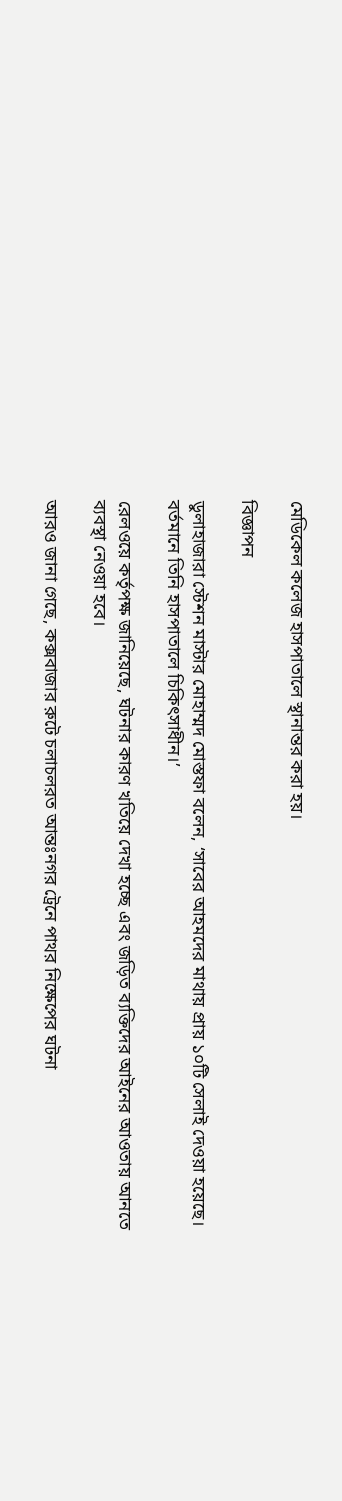মেডিকেল কলেজ হাসপাতালে স্থানান্তর করা হয়।

বিজ্ঞাপন

ডুলাহাজারা স্টেশন মাস্টার মোহাম্মদ মোস্তফা বলেন, ‘সাবের আহমদের মাথায় প্রায় ১০টি সেলাই দেওয়া হয়েছে। বর্তমানে তিনি হাসপাতালে চিকিৎসাধীন।’

রেলওয়ে কর্তৃপক্ষ জানিয়েছে, ঘটনার কারণ খতিয়ে দেখা হচ্ছে এবং জড়িত ব্যক্তিদের আইনের আওতায় আনতে ব্যবস্থা নেওয়া হবে।

আরও জানা গেছে, কক্সবাজার রুটে চলাচলরত আন্তঃনগর ট্রেনে পাথর নিক্ষেপের ঘটনা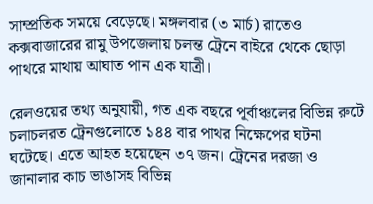সাম্প্রতিক সময়ে বেড়েছে। মঙ্গলবার (৩ মার্চ) রাতেও কক্সবাজারের রামু উপজেলায় চলন্ত ট্রেনে বাইরে থেকে ছোড়া পাথরে মাথায় আঘাত পান এক যাত্রী।

রেলওয়ের তথ্য অনুযায়ী, গত এক বছরে পূর্বাঞ্চলের বিভিন্ন রুটে চলাচলরত ট্রেনগুলোতে ১৪৪ বার পাথর নিক্ষেপের ঘটনা ঘটেছে। এতে আহত হয়েছেন ৩৭ জন। ট্রেনের দরজা ও জানালার কাচ ভাঙাসহ বিভিন্ন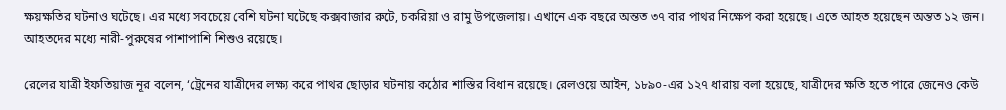ক্ষয়ক্ষতির ঘটনাও ঘটেছে। এর মধ্যে সবচেয়ে বেশি ঘটনা ঘটেছে কক্সবাজার রুটে, চকরিয়া ও রামু উপজেলায়। এখানে এক বছরে অন্তত ৩৭ বার পাথর নিক্ষেপ করা হয়েছে। এতে আহত হয়েছেন অন্তত ১২ জন। আহতদের মধ্যে নারী-পুরুষের পাশাপাশি শিশুও রয়েছে।

রেলের যাত্রী ইফতিয়াজ নূর বলেন, ‘ট্রেনের যাত্রীদের লক্ষ্য করে পাথর ছোড়ার ঘটনায় কঠোর শাস্তির বিধান রয়েছে। রেলওয়ে আইন, ১৮৯০-এর ১২৭ ধারায় বলা হয়েছে, যাত্রীদের ক্ষতি হতে পারে জেনেও কেউ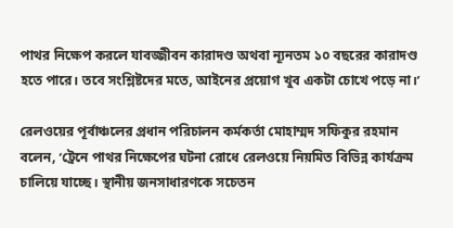পাথর নিক্ষেপ করলে যাবজ্জীবন কারাদণ্ড অথবা ন্যূনতম ১০ বছরের কারাদণ্ড হতে পারে। তবে সংশ্লিষ্টদের মতে, আইনের প্রয়োগ খুব একটা চোখে পড়ে না।’

রেলওয়ের পূর্বাঞ্চলের প্রধান পরিচালন কর্মকর্তা মোহাম্মদ সফিকুর রহমান বলেন, ‘ট্রেনে পাথর নিক্ষেপের ঘটনা রোধে রেলওয়ে নিয়মিত বিভিন্ন কার্যক্রম চালিয়ে যাচ্ছে। স্থানীয় জনসাধারণকে সচেতন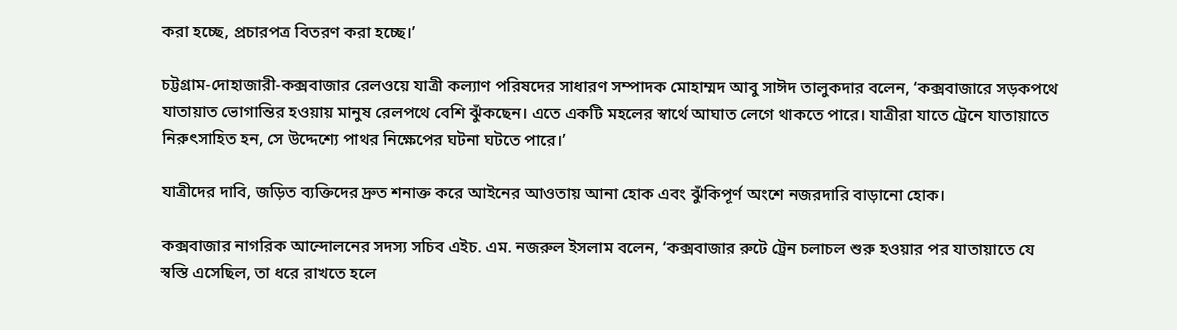করা হচ্ছে, প্রচারপত্র বিতরণ করা হচ্ছে।’

চট্টগ্রাম-দোহাজারী-কক্সবাজার রেলওয়ে যাত্রী কল্যাণ পরিষদের সাধারণ সম্পাদক মোহাম্মদ আবু সাঈদ তালুকদার বলেন, ‘কক্সবাজারে সড়কপথে যাতায়াত ভোগান্তির হওয়ায় মানুষ রেলপথে বেশি ঝুঁকছেন। এতে একটি মহলের স্বার্থে আঘাত লেগে থাকতে পারে। যাত্রীরা যাতে ট্রেনে যাতায়াতে নিরুৎসাহিত হন, সে উদ্দেশ্যে পাথর নিক্ষেপের ঘটনা ঘটতে পারে।’

যাত্রীদের দাবি, জড়িত ব্যক্তিদের দ্রুত শনাক্ত করে আইনের আওতায় আনা হোক এবং ঝুঁকিপূর্ণ অংশে নজরদারি বাড়ানো হোক।

কক্সবাজার নাগরিক আন্দোলনের সদস্য সচিব এইচ. এম. নজরুল ইসলাম বলেন, ‘কক্সবাজার রুটে ট্রেন চলাচল শুরু হওয়ার পর যাতায়াতে যে স্বস্তি এসেছিল, তা ধরে রাখতে হলে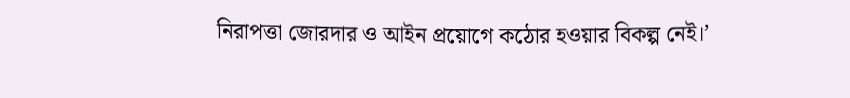নিরাপত্তা জোরদার ও আইন প্রয়োগে কঠোর হওয়ার বিকল্প নেই।’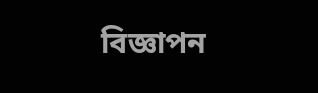বিজ্ঞাপন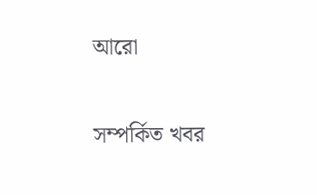আরো

সম্পর্কিত খবর